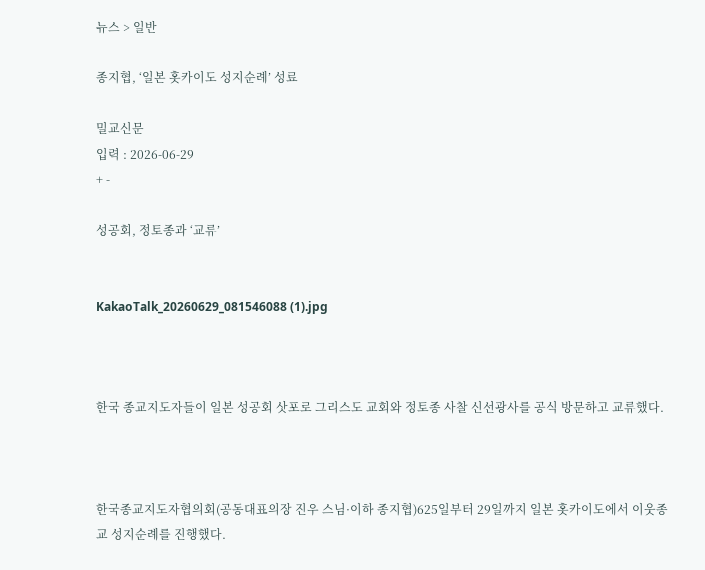뉴스 > 일반

종지협, ‘일본 홋카이도 성지순례’ 성료

밀교신문
입력 : 2026-06-29
+ -

성공회, 정토종과 ‘교류’


KakaoTalk_20260629_081546088 (1).jpg



한국 종교지도자들이 일본 성공회 삿포로 그리스도 교회와 정토종 사찰 신선광사를 공식 방문하고 교류했다.



한국종교지도자협의회(공동대표의장 진우 스님·이하 종지협)625일부터 29일까지 일본 홋카이도에서 이웃종교 성지순례를 진행했다.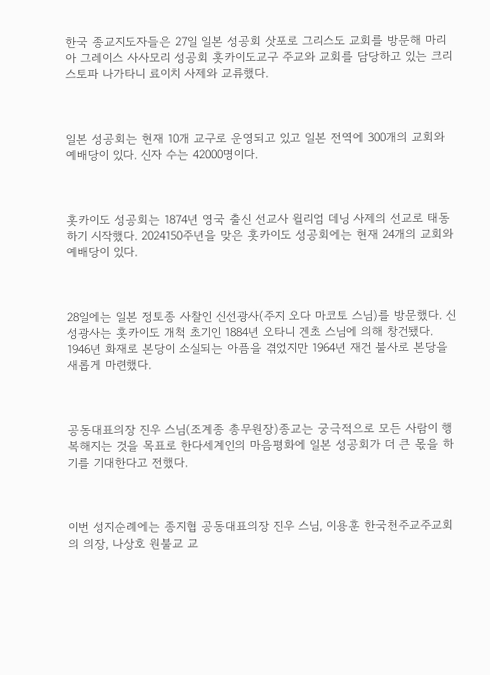한국 종교지도자들은 27일 일본 성공회 삿포로 그리스도 교회를 방문해 마리아 그레이스 사사모리 성공회 홋카이도교구 주교와 교회를 담당하고 있는 크리스토파 나가타니 료이치 사제와 교류했다.



일본 성공회는 현재 10개 교구로 운영되고 있고 일본 전역에 300개의 교회와 예배당이 있다. 신자 수는 42000명이다.



홋카이도 성공회는 1874년 영국 출신 선교사 윌리엄 데닝 사제의 선교로 태동하기 시작했다. 2024150주년을 맞은 홋카이도 성공회에는 현재 24개의 교회와 예배당이 있다.



28일에는 일본 정토종 사찰인 신선광사(주지 오다 마코토 스님)를 방문했다. 신성광사는 홋카이도 개척 초기인 1884년 오타니 겐초 스님에 의해 창건됐다. 1946년 화재로 본당이 소실되는 아픔을 겪었지만 1964년 재건 불사로 본당을 새롭게 마련했다.



공동대표의장 진우 스님(조계종 총무원장)종교는 궁극적으로 모든 사람이 행복해지는 것을 목표로 한다세계인의 마음평화에 일본 성공회가 더 큰 몫을 하기를 기대한다고 전했다.



이번 성지순례에는 종지협 공동대표의장 진우 스님, 이용훈 한국천주교주교회의 의장, 나상호 원불교 교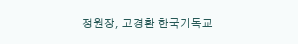정원장, 고경환 한국기독교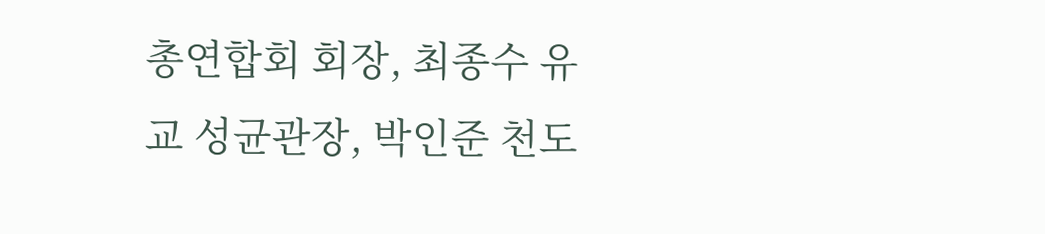총연합회 회장, 최종수 유교 성균관장, 박인준 천도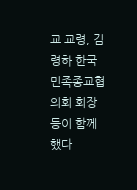교 교령, 김령하 한국민족종교협의회 회장 등이 함께했다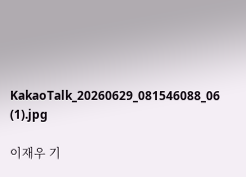KakaoTalk_20260629_081546088_06 (1).jpg

이재우 기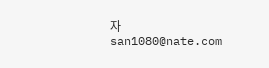자 san1080@nate.com